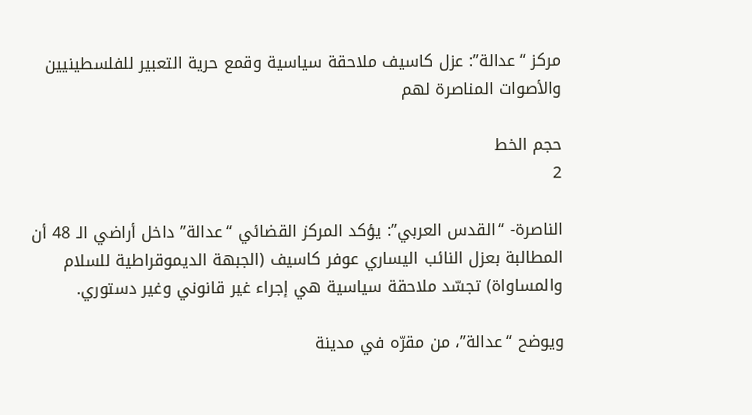مركز “عدالة”: عزل كاسيف ملاحقة سياسية وقمع حرية التعبير للفلسطينيين والأصوات المناصرة لهم

حجم الخط
2

الناصرة- “القدس العربي”: يؤكد المركز القضائي “عدالة” داخل أراضي الـ 48 أن المطالبة بعزل النائب اليساري عوفر كاسيف (الجبهة الديموقراطية للسلام والمساواة) تجسّد ملاحقة سياسية هي إجراء غير قانوني وغير دستوري.

ويوضح “عدالة”، من مقرّه في مدينة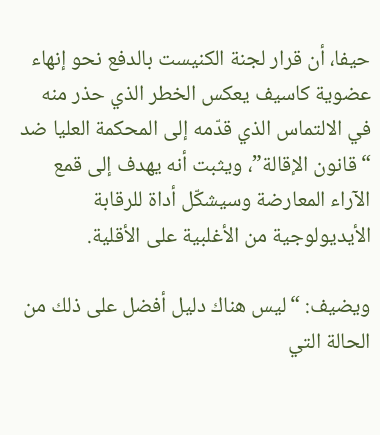حيفا، أن قرار لجنة الكنيست بالدفع نحو إنهاء عضوية كاسيف يعكس الخطر الذي حذر منه في الالتماس الذي قدّمه إلى المحكمة العليا ضد “قانون الإقالة”، ويثبت أنه يهدف إلى قمع الآراء المعارضة وسيشكّل أداة للرقابة الأيديولوجية من الأغلبية على الأقلية.

ويضيف: “ليس هناك دليل أفضل على ذلك من الحالة التي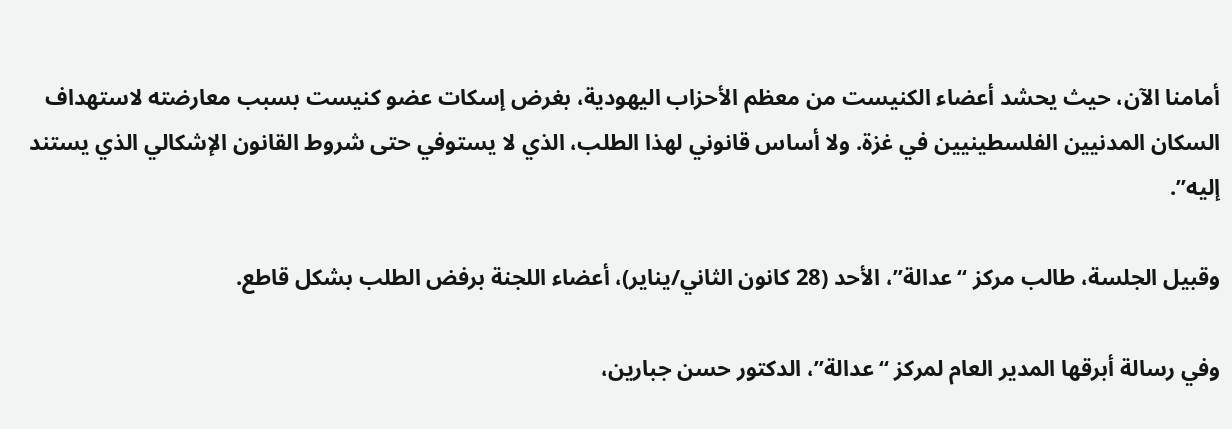أمامنا الآن، حيث يحشد أعضاء الكنيست من معظم الأحزاب اليهودية، بغرض إسكات عضو كنيست بسبب معارضته لاستهداف السكان المدنيين الفلسطينيين في غزة. ولا أساس قانوني لهذا الطلب، الذي لا يستوفي حتى شروط القانون الإشكالي الذي يستند إليه”.

وقبيل الجلسة، طالب مركز “عدالة”، الأحد (28 كانون الثاني/يناير)، أعضاء اللجنة برفض الطلب بشكل قاطع.

وفي رسالة أبرقها المدير العام لمركز “عدالة”، الدكتور حسن جبارين،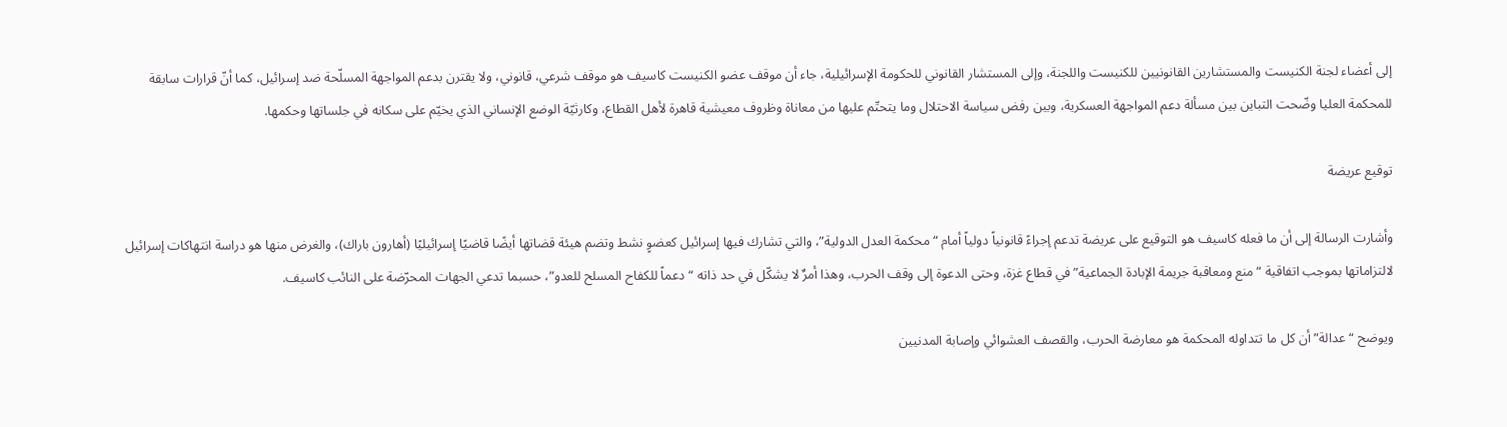إلى أعضاء لجنة الكنيست والمستشارين القانونيين للكنيست واللجنة، وإلى المستشار القانوني للحكومة الإسرائيلية، جاء أن موقف عضو الكنيست كاسيف هو موقف شرعي، قانوني، ولا يقترن بدعم المواجهة المسلّحة ضد إسرائيل، كما أنّ قرارات سابقة للمحكمة العليا وضّحت التباين بين مسألة دعم المواجهة العسكرية، وبين رفض سياسة الاحتلال وما يتحتّم عليها من معاناة وظروف معيشية قاهرة لأهل القطاع، وكارثيّة الوضع الإنساني الذي يخيّم على سكانه في جلساتها وحكمها.

توقيع عريضة

وأشارت الرسالة إلى أن ما فعله كاسيف هو التوقيع على عريضة تدعم إجراءً قانونياً دولياً أمام “محكمة العدل الدولية”، والتي تشارك فيها إسرائيل كعضوٍ نشط وتضم هيئة قضاتها أيضًا قاضيًا إسرائيليًا (أهارون باراك)، والغرض منها هو دراسة انتهاكات إسرائيل لالتزاماتها بموجب اتفاقية “منع ومعاقبة جريمة الإبادة الجماعية” في قطاع غزة، وحتى الدعوة إلى وقف الحرب، وهذا أمرٌ لا يشكّل في حد ذاته “دعماً للكفاح المسلح للعدو”، حسبما تدعي الجهات المحرّضة على النائب كاسيف.

ويوضح “عدالة” أن كل ما تتداوله المحكمة هو معارضة الحرب، والقصف العشوائي وإصابة المدنيين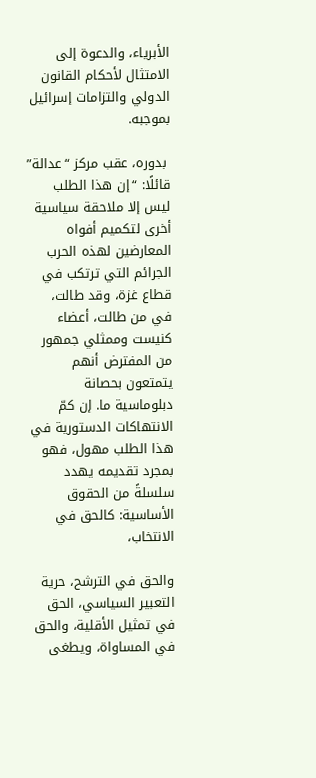الأبرياء، والدعوة إلى الامتثال لأحكام القانون الدولي والتزامات إسرائيل بموجبه.

 بدوره، عقب مركز “عدالة” قائلًا: “إن هذا الطلب ليس إلا ملاحقة سياسية أخرى لتكميم أفواه المعارضين لهذه الحرب الجرائم التي ترتكب في قطاع غزة، وقد طالت، في من طالت، أعضاء كنيست وممثلي جمهور من المفترض أنهم يتمتعون بحصانة دبلوماسية ما. إن كمّ الانتهاكات الدستورية في هذا الطلب مهول، فهو بمجرد تقديمه يهدد سلسلةً من الحقوق الأساسية: كالحق في الانتخاب،

والحق في الترشح، حرية التعبير السياسي، الحق في تمثيل الأقلية، والحق في المساواة، ويطغى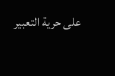على حرية التعبير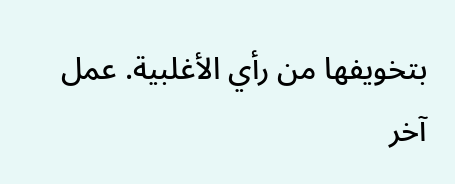بتخويفها من رأي الأغلبية. عمل آخر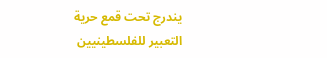يندرج تحت قمع حرية التعبير للفلسطينيين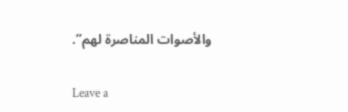والأصوات المناصرة لهم”.

Leave a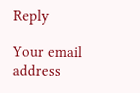Reply

Your email address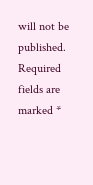will not be published. Required fields are marked *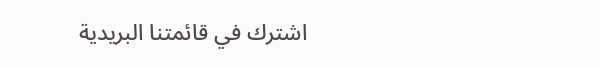اشترك في قائمتنا البريدية